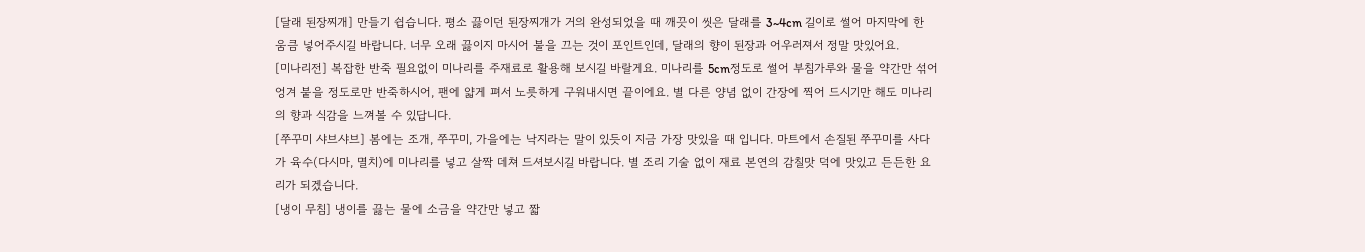[달래 된장찌개] 만들기 쉽습니다. 평소 끓이던 된장찌개가 거의 완성되었을 때 깨끗이 씻은 달래를 3~4cm 길이로 썰어 마지막에 한 움큼 넣어주시길 바랍니다. 너무 오래 끓이지 마시어 불을 끄는 것이 포인트인데, 달래의 향이 된장과 어우러져서 정말 맛있어요.
[미나리전] 복잡한 반죽 필요없이 미나리를 주재료로 활용해 보시길 바랄게요. 미나리를 5cm정도로 썰어 부침가루와 물을 약간만 섞어 엉겨 붙을 정도로만 반죽하시어, 팬에 얇게 펴서 노릇하게 구워내시면 끝이에요. 별 다른 양념 없이 간장에 찍어 드시기만 해도 미나리의 향과 식감을 느껴볼 수 있답니다.
[쭈꾸미 샤브샤브] 봄에는 조개, 쭈꾸미, 가을에는 낙지라는 말이 있듯이 지금 가장 맛있을 때 입니다. 마트에서 손질된 쭈꾸미를 사다가 육수(다시마, 멸치)에 미나리를 넣고 살짝 데쳐 드셔보시길 바랍니다. 별 조리 기술 없이 재료 본연의 감칠맛 덕에 맛있고 든든한 요리가 되겠습니다.
[냉이 무침] 냉이를 끓는 물에 소금을 약간만 넣고 짧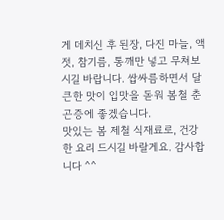게 데치신 후 된장, 다진 마늘, 액젓, 참기름, 통깨만 넣고 무쳐보시길 바랍니다. 쌉싸름하면서 달큰한 맛이 입맛을 돋워 봄철 춘곤증에 좋겠습니다.
맛있는 봄 제철 식재료로, 건강한 요리 드시길 바랄게요. 감사합니다 ^^